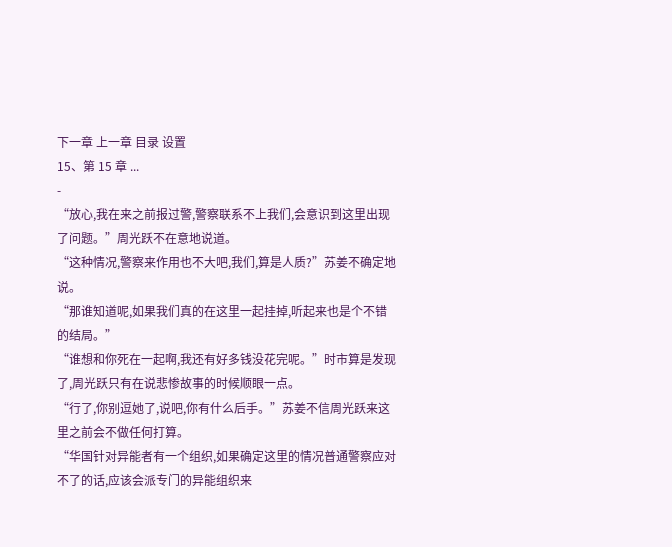下一章 上一章 目录 设置
15、第 15 章 ...
-
“放心,我在来之前报过警,警察联系不上我们,会意识到这里出现了问题。”周光跃不在意地说道。
“这种情况,警察来作用也不大吧,我们,算是人质?”苏姜不确定地说。
“那谁知道呢,如果我们真的在这里一起挂掉,听起来也是个不错的结局。”
“谁想和你死在一起啊,我还有好多钱没花完呢。”时市算是发现了,周光跃只有在说悲惨故事的时候顺眼一点。
“行了,你别逗她了,说吧,你有什么后手。”苏姜不信周光跃来这里之前会不做任何打算。
“华国针对异能者有一个组织,如果确定这里的情况普通警察应对不了的话,应该会派专门的异能组织来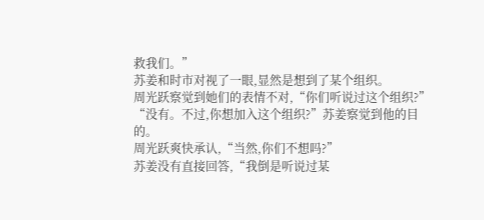救我们。”
苏姜和时市对视了一眼,显然是想到了某个组织。
周光跃察觉到她们的表情不对,“你们听说过这个组织?”
“没有。不过,你想加入这个组织?”苏姜察觉到他的目的。
周光跃爽快承认,“当然,你们不想吗?”
苏姜没有直接回答,“我倒是听说过某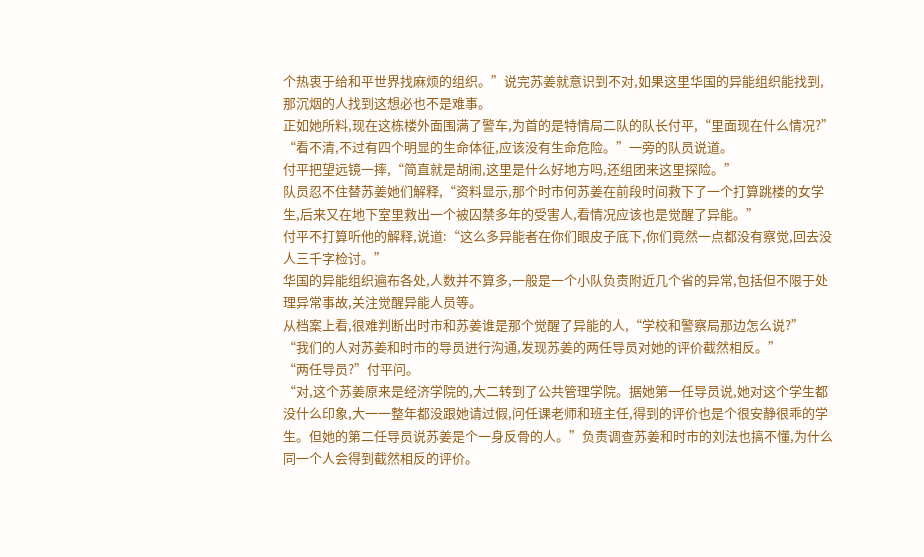个热衷于给和平世界找麻烦的组织。”说完苏姜就意识到不对,如果这里华国的异能组织能找到,那沉烟的人找到这想必也不是难事。
正如她所料,现在这栋楼外面围满了警车,为首的是特情局二队的队长付平,“里面现在什么情况?”
“看不清,不过有四个明显的生命体征,应该没有生命危险。”一旁的队员说道。
付平把望远镜一摔,“简直就是胡闹,这里是什么好地方吗,还组团来这里探险。”
队员忍不住替苏姜她们解释,“资料显示,那个时市何苏姜在前段时间救下了一个打算跳楼的女学生,后来又在地下室里救出一个被囚禁多年的受害人,看情况应该也是觉醒了异能。”
付平不打算听他的解释,说道:“这么多异能者在你们眼皮子底下,你们竟然一点都没有察觉,回去没人三千字检讨。”
华国的异能组织遍布各处,人数并不算多,一般是一个小队负责附近几个省的异常,包括但不限于处理异常事故,关注觉醒异能人员等。
从档案上看,很难判断出时市和苏姜谁是那个觉醒了异能的人,“学校和警察局那边怎么说?”
“我们的人对苏姜和时市的导员进行沟通,发现苏姜的两任导员对她的评价截然相反。”
“两任导员?”付平问。
“对,这个苏姜原来是经济学院的,大二转到了公共管理学院。据她第一任导员说,她对这个学生都没什么印象,大一一整年都没跟她请过假,问任课老师和班主任,得到的评价也是个很安静很乖的学生。但她的第二任导员说苏姜是个一身反骨的人。”负责调查苏姜和时市的刘法也搞不懂,为什么同一个人会得到截然相反的评价。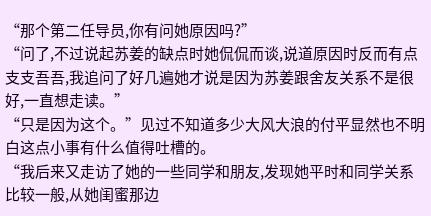“那个第二任导员,你有问她原因吗?”
“问了,不过说起苏姜的缺点时她侃侃而谈,说道原因时反而有点支支吾吾,我追问了好几遍她才说是因为苏姜跟舍友关系不是很好,一直想走读。”
“只是因为这个。”见过不知道多少大风大浪的付平显然也不明白这点小事有什么值得吐槽的。
“我后来又走访了她的一些同学和朋友,发现她平时和同学关系比较一般,从她闺蜜那边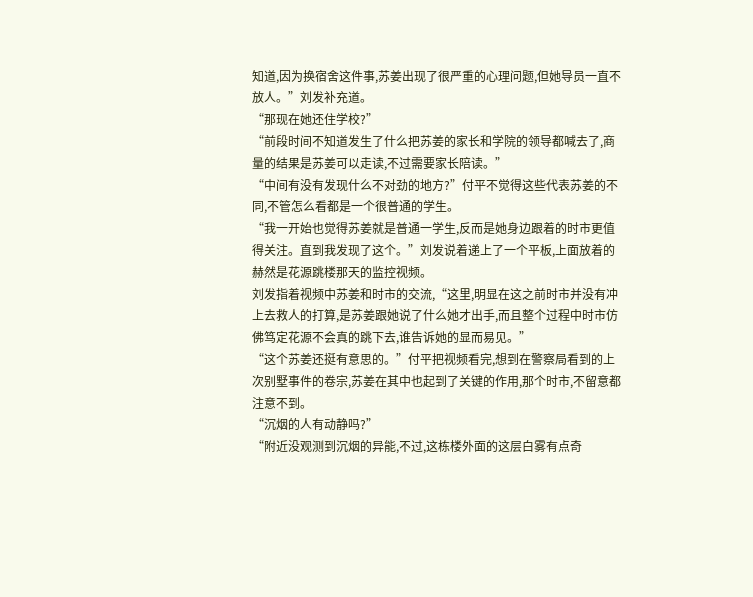知道,因为换宿舍这件事,苏姜出现了很严重的心理问题,但她导员一直不放人。”刘发补充道。
“那现在她还住学校?”
“前段时间不知道发生了什么把苏姜的家长和学院的领导都喊去了,商量的结果是苏姜可以走读,不过需要家长陪读。”
“中间有没有发现什么不对劲的地方?”付平不觉得这些代表苏姜的不同,不管怎么看都是一个很普通的学生。
“我一开始也觉得苏姜就是普通一学生,反而是她身边跟着的时市更值得关注。直到我发现了这个。”刘发说着递上了一个平板,上面放着的赫然是花源跳楼那天的监控视频。
刘发指着视频中苏姜和时市的交流,“这里,明显在这之前时市并没有冲上去救人的打算,是苏姜跟她说了什么她才出手,而且整个过程中时市仿佛笃定花源不会真的跳下去,谁告诉她的显而易见。”
“这个苏姜还挺有意思的。”付平把视频看完,想到在警察局看到的上次别墅事件的卷宗,苏姜在其中也起到了关键的作用,那个时市,不留意都注意不到。
“沉烟的人有动静吗?”
“附近没观测到沉烟的异能,不过,这栋楼外面的这层白雾有点奇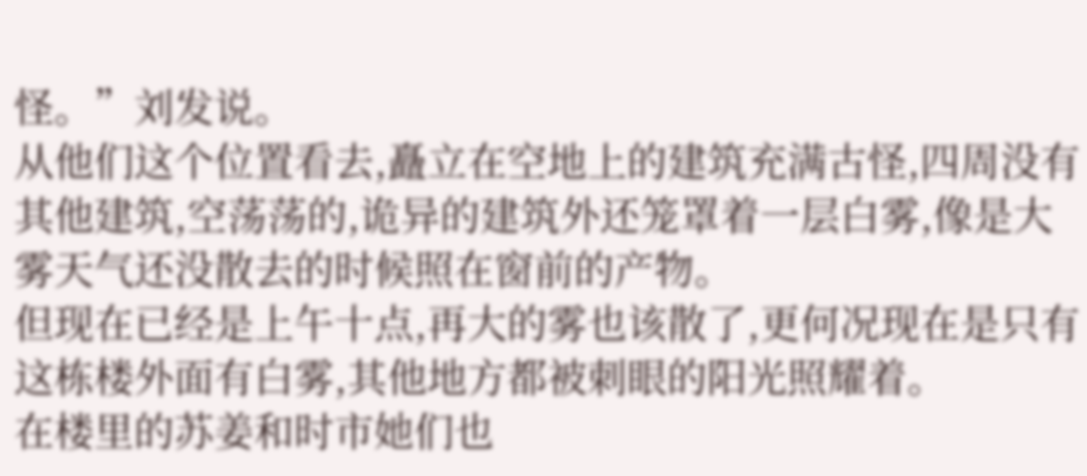怪。”刘发说。
从他们这个位置看去,矗立在空地上的建筑充满古怪,四周没有其他建筑,空荡荡的,诡异的建筑外还笼罩着一层白雾,像是大雾天气还没散去的时候照在窗前的产物。
但现在已经是上午十点,再大的雾也该散了,更何况现在是只有这栋楼外面有白雾,其他地方都被刺眼的阳光照耀着。
在楼里的苏姜和时市她们也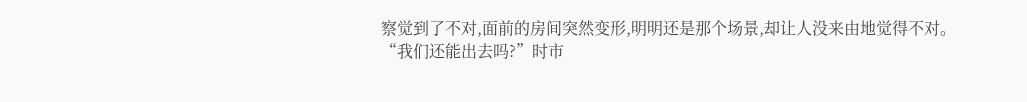察觉到了不对,面前的房间突然变形,明明还是那个场景,却让人没来由地觉得不对。
“我们还能出去吗?”时市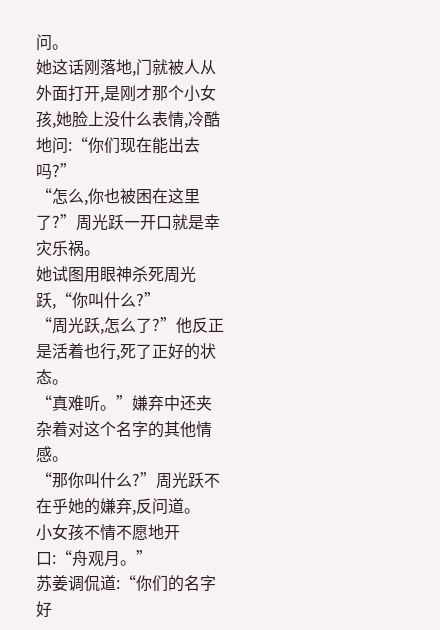问。
她这话刚落地,门就被人从外面打开,是刚才那个小女孩,她脸上没什么表情,冷酷地问:“你们现在能出去吗?”
“怎么,你也被困在这里了?”周光跃一开口就是幸灾乐祸。
她试图用眼神杀死周光跃,“你叫什么?”
“周光跃,怎么了?”他反正是活着也行,死了正好的状态。
“真难听。”嫌弃中还夹杂着对这个名字的其他情感。
“那你叫什么?”周光跃不在乎她的嫌弃,反问道。
小女孩不情不愿地开口:“舟观月。”
苏姜调侃道:“你们的名字好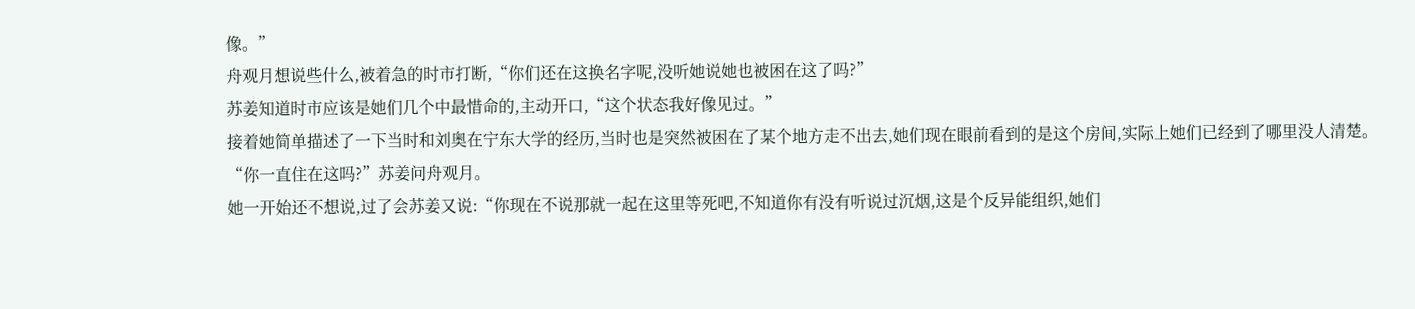像。”
舟观月想说些什么,被着急的时市打断,“你们还在这换名字呢,没听她说她也被困在这了吗?”
苏姜知道时市应该是她们几个中最惜命的,主动开口,“这个状态我好像见过。”
接着她简单描述了一下当时和刘奥在宁东大学的经历,当时也是突然被困在了某个地方走不出去,她们现在眼前看到的是这个房间,实际上她们已经到了哪里没人清楚。
“你一直住在这吗?”苏姜问舟观月。
她一开始还不想说,过了会苏姜又说:“你现在不说那就一起在这里等死吧,不知道你有没有听说过沉烟,这是个反异能组织,她们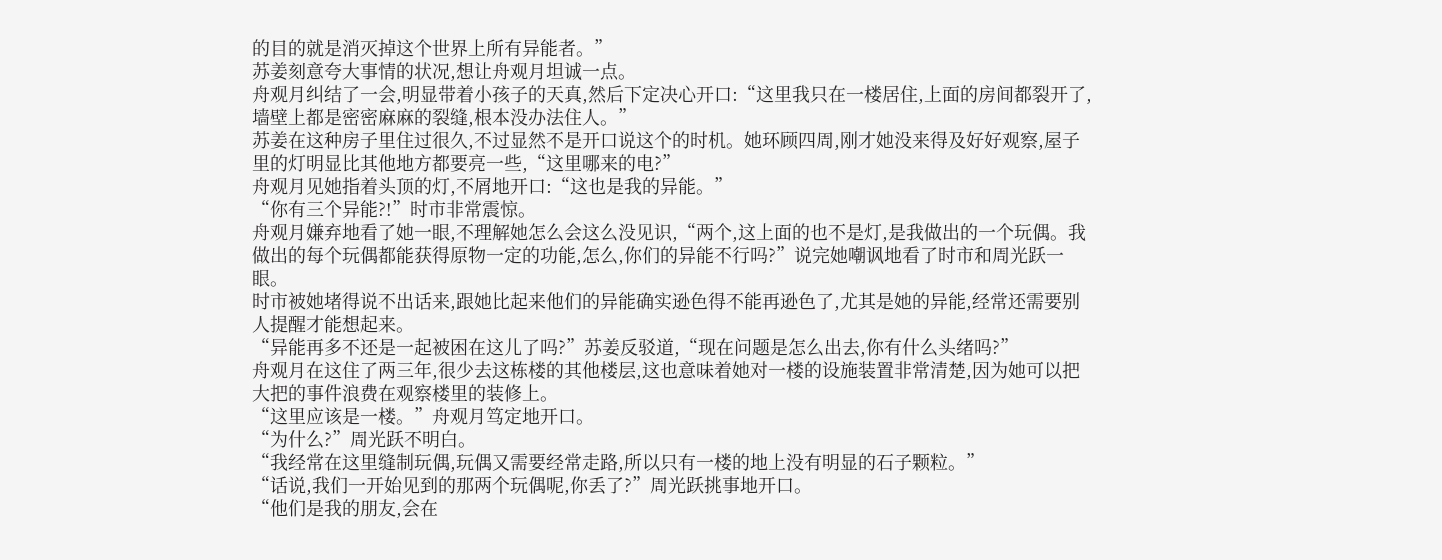的目的就是消灭掉这个世界上所有异能者。”
苏姜刻意夸大事情的状况,想让舟观月坦诚一点。
舟观月纠结了一会,明显带着小孩子的天真,然后下定决心开口:“这里我只在一楼居住,上面的房间都裂开了,墙壁上都是密密麻麻的裂缝,根本没办法住人。”
苏姜在这种房子里住过很久,不过显然不是开口说这个的时机。她环顾四周,刚才她没来得及好好观察,屋子里的灯明显比其他地方都要亮一些,“这里哪来的电?”
舟观月见她指着头顶的灯,不屑地开口:“这也是我的异能。”
“你有三个异能?!”时市非常震惊。
舟观月嫌弃地看了她一眼,不理解她怎么会这么没见识,“两个,这上面的也不是灯,是我做出的一个玩偶。我做出的每个玩偶都能获得原物一定的功能,怎么,你们的异能不行吗?”说完她嘲讽地看了时市和周光跃一眼。
时市被她堵得说不出话来,跟她比起来他们的异能确实逊色得不能再逊色了,尤其是她的异能,经常还需要别人提醒才能想起来。
“异能再多不还是一起被困在这儿了吗?”苏姜反驳道,“现在问题是怎么出去,你有什么头绪吗?”
舟观月在这住了两三年,很少去这栋楼的其他楼层,这也意味着她对一楼的设施装置非常清楚,因为她可以把大把的事件浪费在观察楼里的装修上。
“这里应该是一楼。”舟观月笃定地开口。
“为什么?”周光跃不明白。
“我经常在这里缝制玩偶,玩偶又需要经常走路,所以只有一楼的地上没有明显的石子颗粒。”
“话说,我们一开始见到的那两个玩偶呢,你丢了?”周光跃挑事地开口。
“他们是我的朋友,会在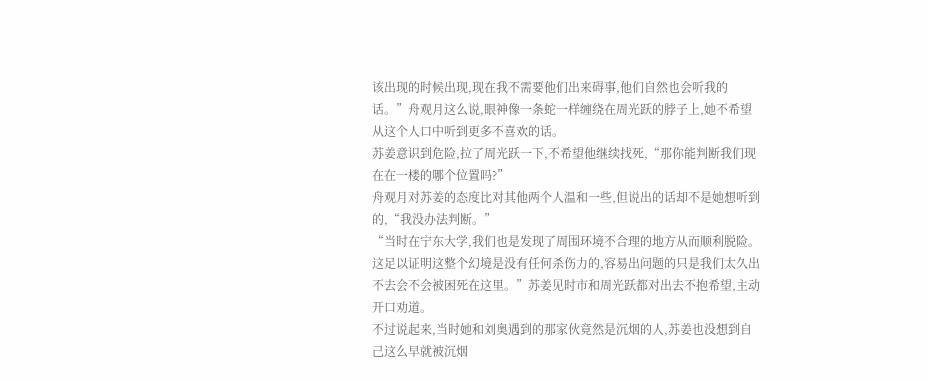该出现的时候出现,现在我不需要他们出来碍事,他们自然也会听我的话。”舟观月这么说,眼神像一条蛇一样缠绕在周光跃的脖子上,她不希望从这个人口中听到更多不喜欢的话。
苏姜意识到危险,拉了周光跃一下,不希望他继续找死,“那你能判断我们现在在一楼的哪个位置吗?”
舟观月对苏姜的态度比对其他两个人温和一些,但说出的话却不是她想听到的,“我没办法判断。”
“当时在宁东大学,我们也是发现了周围环境不合理的地方从而顺利脱险。这足以证明这整个幻境是没有任何杀伤力的,容易出问题的只是我们太久出不去会不会被困死在这里。”苏姜见时市和周光跃都对出去不抱希望,主动开口劝道。
不过说起来,当时她和刘奥遇到的那家伙竟然是沉烟的人,苏姜也没想到自己这么早就被沉烟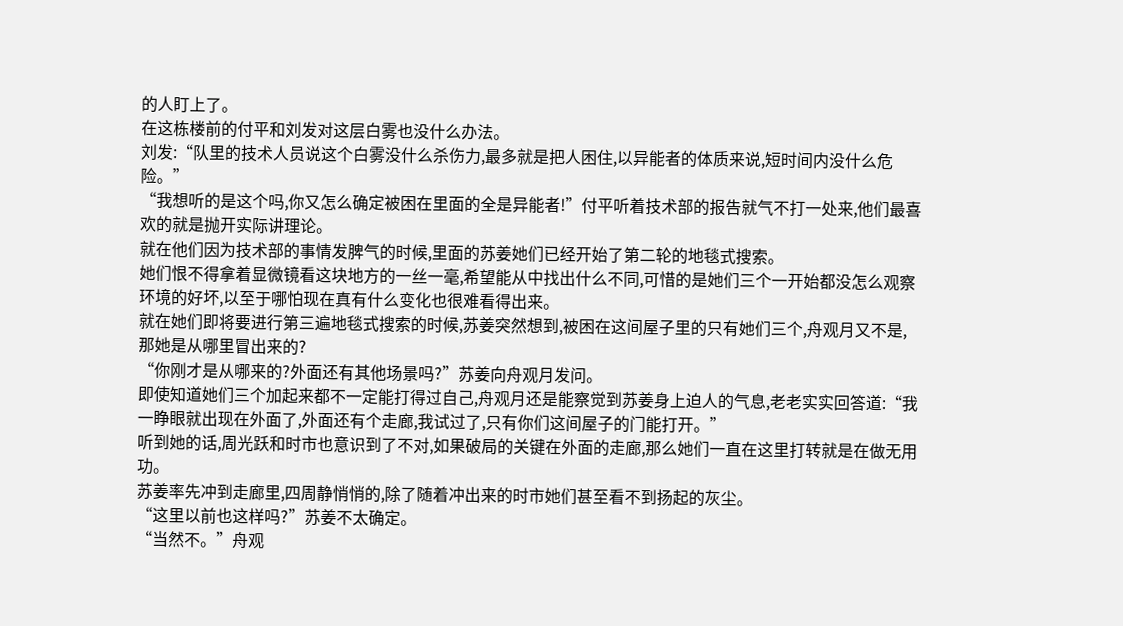的人盯上了。
在这栋楼前的付平和刘发对这层白雾也没什么办法。
刘发:“队里的技术人员说这个白雾没什么杀伤力,最多就是把人困住,以异能者的体质来说,短时间内没什么危险。”
“我想听的是这个吗,你又怎么确定被困在里面的全是异能者!”付平听着技术部的报告就气不打一处来,他们最喜欢的就是抛开实际讲理论。
就在他们因为技术部的事情发脾气的时候,里面的苏姜她们已经开始了第二轮的地毯式搜索。
她们恨不得拿着显微镜看这块地方的一丝一毫,希望能从中找出什么不同,可惜的是她们三个一开始都没怎么观察环境的好坏,以至于哪怕现在真有什么变化也很难看得出来。
就在她们即将要进行第三遍地毯式搜索的时候,苏姜突然想到,被困在这间屋子里的只有她们三个,舟观月又不是,那她是从哪里冒出来的?
“你刚才是从哪来的?外面还有其他场景吗?”苏姜向舟观月发问。
即使知道她们三个加起来都不一定能打得过自己,舟观月还是能察觉到苏姜身上迫人的气息,老老实实回答道:“我一睁眼就出现在外面了,外面还有个走廊,我试过了,只有你们这间屋子的门能打开。”
听到她的话,周光跃和时市也意识到了不对,如果破局的关键在外面的走廊,那么她们一直在这里打转就是在做无用功。
苏姜率先冲到走廊里,四周静悄悄的,除了随着冲出来的时市她们甚至看不到扬起的灰尘。
“这里以前也这样吗?”苏姜不太确定。
“当然不。”舟观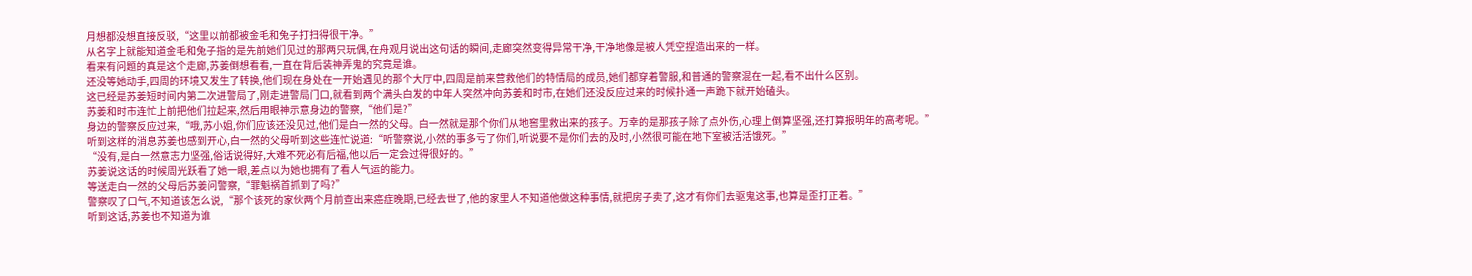月想都没想直接反驳,“这里以前都被金毛和兔子打扫得很干净。”
从名字上就能知道金毛和兔子指的是先前她们见过的那两只玩偶,在舟观月说出这句话的瞬间,走廊突然变得异常干净,干净地像是被人凭空捏造出来的一样。
看来有问题的真是这个走廊,苏姜倒想看看,一直在背后装神弄鬼的究竟是谁。
还没等她动手,四周的环境又发生了转换,他们现在身处在一开始遇见的那个大厅中,四周是前来营救他们的特情局的成员,她们都穿着警服,和普通的警察混在一起,看不出什么区别。
这已经是苏姜短时间内第二次进警局了,刚走进警局门口,就看到两个满头白发的中年人突然冲向苏姜和时市,在她们还没反应过来的时候扑通一声跪下就开始磕头。
苏姜和时市连忙上前把他们拉起来,然后用眼神示意身边的警察,“他们是?”
身边的警察反应过来,“哦,苏小姐,你们应该还没见过,他们是白一然的父母。白一然就是那个你们从地窖里救出来的孩子。万幸的是那孩子除了点外伤,心理上倒算坚强,还打算报明年的高考呢。”
听到这样的消息苏姜也感到开心,白一然的父母听到这些连忙说道:“听警察说,小然的事多亏了你们,听说要不是你们去的及时,小然很可能在地下室被活活饿死。”
“没有,是白一然意志力坚强,俗话说得好,大难不死必有后福,他以后一定会过得很好的。”
苏姜说这话的时候周光跃看了她一眼,差点以为她也拥有了看人气运的能力。
等送走白一然的父母后苏姜问警察,“罪魁祸首抓到了吗?”
警察叹了口气,不知道该怎么说,“那个该死的家伙两个月前查出来癌症晚期,已经去世了,他的家里人不知道他做这种事情,就把房子卖了,这才有你们去驱鬼这事,也算是歪打正着。”
听到这话,苏姜也不知道为谁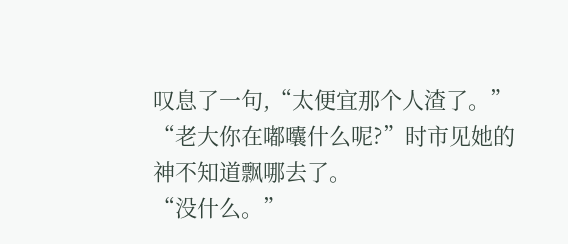叹息了一句,“太便宜那个人渣了。”
“老大你在嘟囔什么呢?”时市见她的神不知道飘哪去了。
“没什么。”